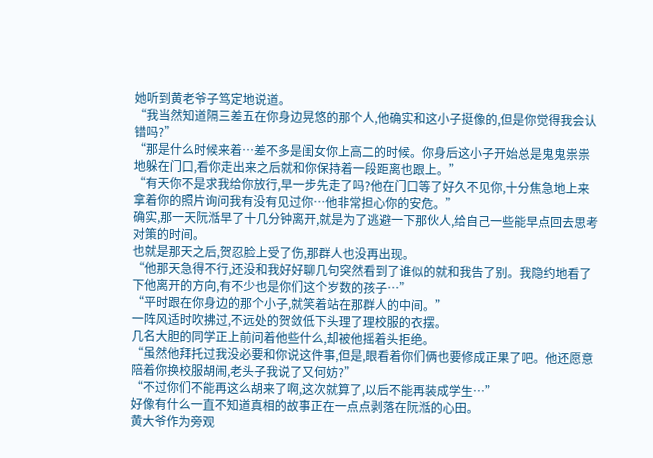她听到黄老爷子笃定地说道。
“我当然知道隔三差五在你身边晃悠的那个人,他确实和这小子挺像的,但是你觉得我会认错吗?”
“那是什么时候来着…差不多是闺女你上高二的时候。你身后这小子开始总是鬼鬼祟祟地躲在门口,看你走出来之后就和你保持着一段距离也跟上。”
“有天你不是求我给你放行,早一步先走了吗?他在门口等了好久不见你,十分焦急地上来拿着你的照片询问我有没有见过你…他非常担心你的安危。”
确实,那一天阮湉早了十几分钟离开,就是为了逃避一下那伙人,给自己一些能早点回去思考对策的时间。
也就是那天之后,贺忍脸上受了伤,那群人也没再出现。
“他那天急得不行,还没和我好好聊几句突然看到了谁似的就和我告了别。我隐约地看了下他离开的方向,有不少也是你们这个岁数的孩子…”
“平时跟在你身边的那个小子,就笑着站在那群人的中间。”
一阵风适时吹拂过,不远处的贺敛低下头理了理校服的衣摆。
几名大胆的同学正上前问着他些什么,却被他摇着头拒绝。
“虽然他拜托过我没必要和你说这件事,但是,眼看着你们俩也要修成正果了吧。他还愿意陪着你换校服胡闹,老头子我说了又何妨?”
“不过你们不能再这么胡来了啊,这次就算了,以后不能再装成学生…”
好像有什么一直不知道真相的故事正在一点点剥落在阮湉的心田。
黄大爷作为旁观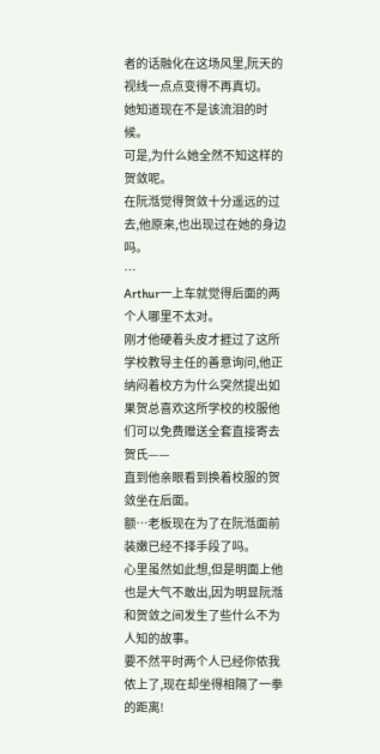者的话融化在这场风里,阮天的视线一点点变得不再真切。
她知道现在不是该流泪的时候。
可是,为什么她全然不知这样的贺敛呢。
在阮湉觉得贺敛十分遥远的过去,他原来,也出现过在她的身边吗。
…
Arthur一上车就觉得后面的两个人哪里不太对。
刚才他硬着头皮才捱过了这所学校教导主任的善意询问,他正纳闷着校方为什么突然提出如果贺总喜欢这所学校的校服他们可以免费赠送全套直接寄去贺氏——
直到他亲眼看到换着校服的贺敛坐在后面。
额…老板现在为了在阮湉面前装嫩已经不择手段了吗。
心里虽然如此想,但是明面上他也是大气不敢出,因为明显阮湉和贺敛之间发生了些什么不为人知的故事。
要不然平时两个人已经你侬我侬上了,现在却坐得相隔了一拳的距离!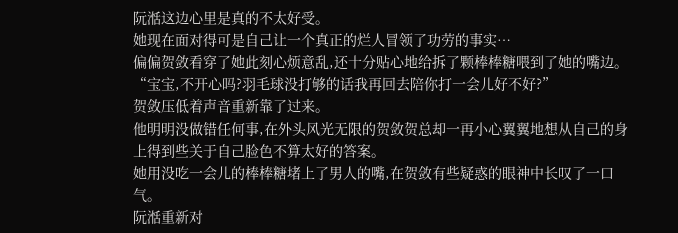阮湉这边心里是真的不太好受。
她现在面对得可是自己让一个真正的烂人冒领了功劳的事实…
偏偏贺敛看穿了她此刻心烦意乱,还十分贴心地给拆了颗棒棒糖喂到了她的嘴边。
“宝宝,不开心吗?羽毛球没打够的话我再回去陪你打一会儿好不好?”
贺敛压低着声音重新靠了过来。
他明明没做错任何事,在外头风光无限的贺敛贺总却一再小心翼翼地想从自己的身上得到些关于自己脸色不算太好的答案。
她用没吃一会儿的棒棒糖堵上了男人的嘴,在贺敛有些疑惑的眼神中长叹了一口气。
阮湉重新对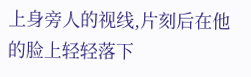上身旁人的视线,片刻后在他的脸上轻轻落下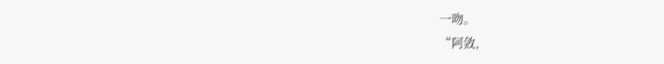一吻。
“阿敛,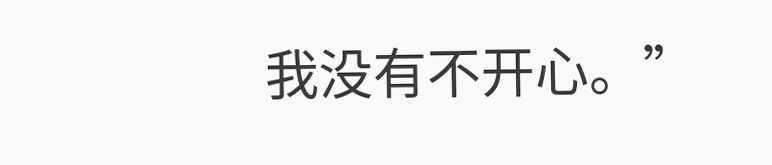我没有不开心。”